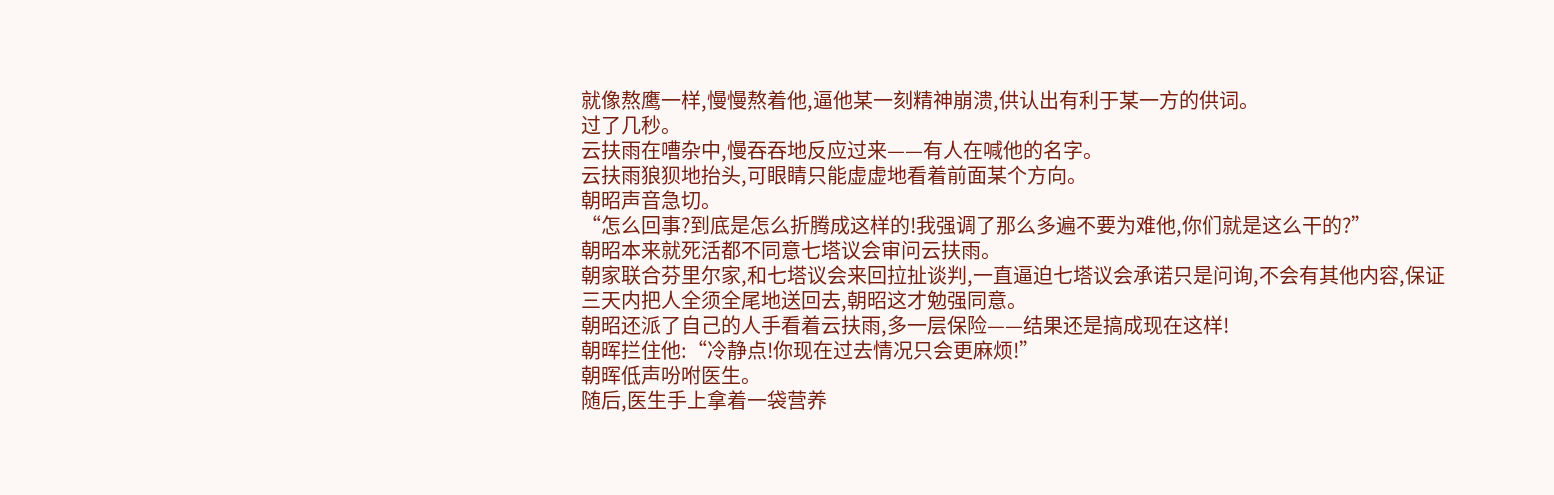就像熬鹰一样,慢慢熬着他,逼他某一刻精神崩溃,供认出有利于某一方的供词。
过了几秒。
云扶雨在嘈杂中,慢吞吞地反应过来——有人在喊他的名字。
云扶雨狼狈地抬头,可眼睛只能虚虚地看着前面某个方向。
朝昭声音急切。
“怎么回事?到底是怎么折腾成这样的!我强调了那么多遍不要为难他,你们就是这么干的?”
朝昭本来就死活都不同意七塔议会审问云扶雨。
朝家联合芬里尔家,和七塔议会来回拉扯谈判,一直逼迫七塔议会承诺只是问询,不会有其他内容,保证三天内把人全须全尾地送回去,朝昭这才勉强同意。
朝昭还派了自己的人手看着云扶雨,多一层保险——结果还是搞成现在这样!
朝晖拦住他:“冷静点!你现在过去情况只会更麻烦!”
朝晖低声吩咐医生。
随后,医生手上拿着一袋营养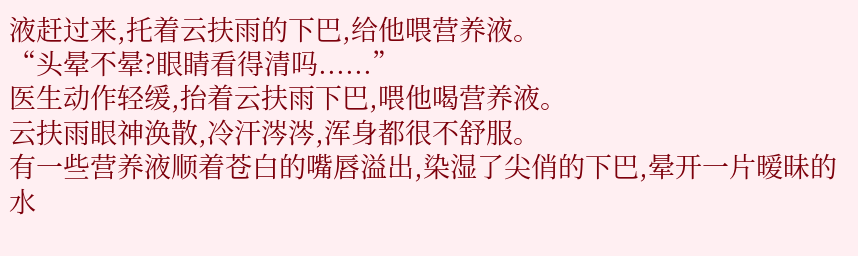液赶过来,托着云扶雨的下巴,给他喂营养液。
“头晕不晕?眼睛看得清吗......”
医生动作轻缓,抬着云扶雨下巴,喂他喝营养液。
云扶雨眼神涣散,冷汗涔涔,浑身都很不舒服。
有一些营养液顺着苍白的嘴唇溢出,染湿了尖俏的下巴,晕开一片暧昧的水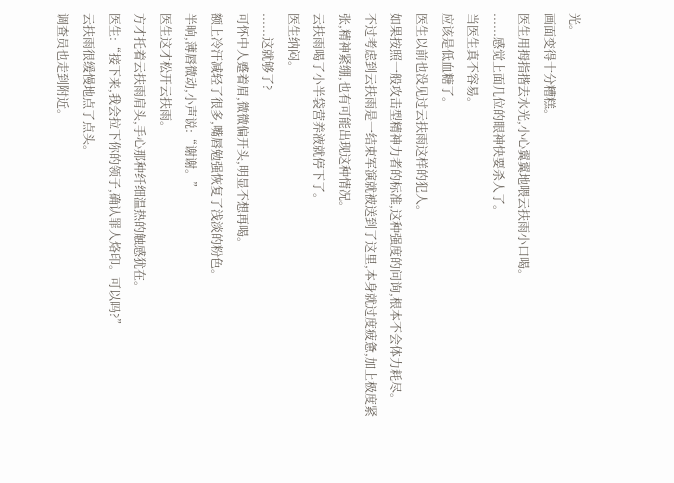光。
画面变得十分糟糕。
医生用拇指揩去水光,小心翼翼地喂云扶雨小口喝。
......感觉上面几位的眼神快要杀人了。
当医生真不容易。
应该是低血糖了。
医生以前也没见过云扶雨这样的犯人。
如果按照一般攻击型精神力者的标准,这种强度的问询,根本不会体力耗尽。
不过考虑到云扶雨是一结束军演就被送到了这里,本身就过度疲惫,加上极度紧张,精神紧绷,也有可能出现这种情况。
云扶雨喝了小半袋营养液就停下了。
医生纳闷。
......这就够了?
可怀中人蹙着眉,微微偏开头,明显不想再喝。
额上冷汗减轻了很多,嘴唇勉强恢复了浅淡的粉色。
半晌,薄唇微动,小声说:“谢谢。”
医生这才松开云扶雨。
方才托着云扶雨肩头,手心那种纤细温热的触感犹在。
医生:“接下来,我会拉下你的领子,确认罪人烙印。可以吗?”
云扶雨很缓慢地点了点头。
调查员也走到附近。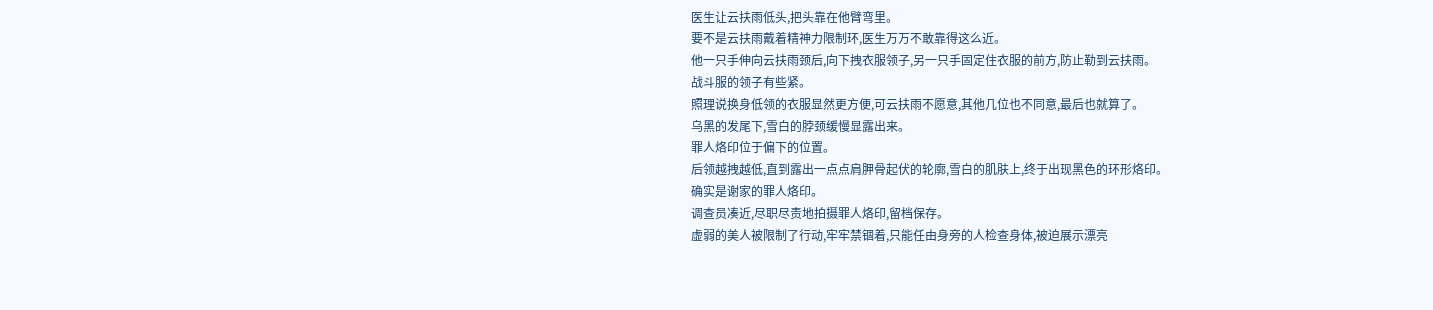医生让云扶雨低头,把头靠在他臂弯里。
要不是云扶雨戴着精神力限制环,医生万万不敢靠得这么近。
他一只手伸向云扶雨颈后,向下拽衣服领子,另一只手固定住衣服的前方,防止勒到云扶雨。
战斗服的领子有些紧。
照理说换身低领的衣服显然更方便,可云扶雨不愿意,其他几位也不同意,最后也就算了。
乌黑的发尾下,雪白的脖颈缓慢显露出来。
罪人烙印位于偏下的位置。
后领越拽越低,直到露出一点点肩胛骨起伏的轮廓,雪白的肌肤上,终于出现黑色的环形烙印。
确实是谢家的罪人烙印。
调查员凑近,尽职尽责地拍摄罪人烙印,留档保存。
虚弱的美人被限制了行动,牢牢禁锢着,只能任由身旁的人检查身体,被迫展示漂亮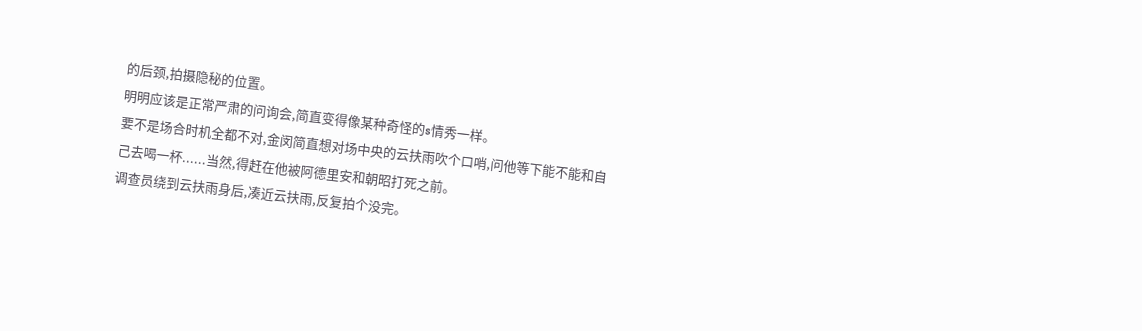的后颈,拍摄隐秘的位置。
明明应该是正常严肃的问询会,简直变得像某种奇怪的s情秀一样。
要不是场合时机全都不对,金闵简直想对场中央的云扶雨吹个口哨,问他等下能不能和自己去喝一杯......当然,得赶在他被阿德里安和朝昭打死之前。
调查员绕到云扶雨身后,凑近云扶雨,反复拍个没完。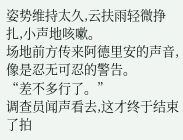姿势维持太久,云扶雨轻微挣扎,小声地咳嗽。
场地前方传来阿德里安的声音,像是忍无可忍的警告。
“差不多行了。”
调查员闻声看去,这才终于结束了拍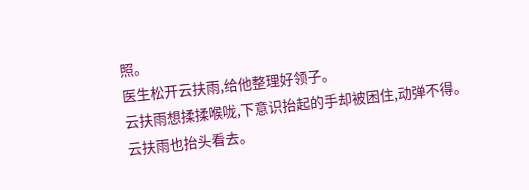照。
医生松开云扶雨,给他整理好领子。
云扶雨想揉揉喉咙,下意识抬起的手却被困住,动弹不得。
云扶雨也抬头看去。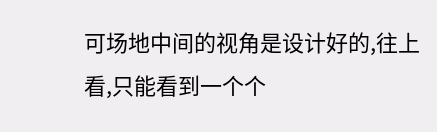可场地中间的视角是设计好的,往上看,只能看到一个个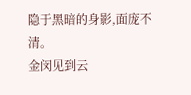隐于黑暗的身影,面庞不清。
金闵见到云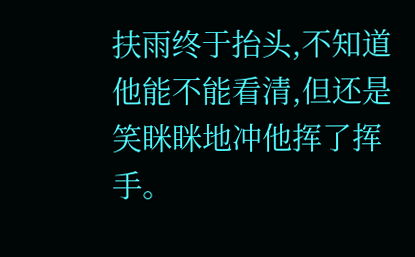扶雨终于抬头,不知道他能不能看清,但还是笑眯眯地冲他挥了挥手。